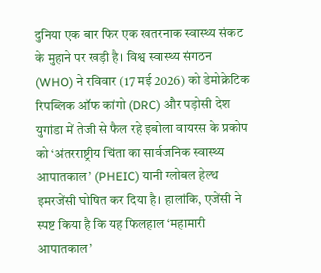दुनिया एक बार फिर एक खतरनाक स्वास्थ्य संकट के मुहाने पर खड़ी है। विश्व स्वास्थ्य संगठन (WHO) ने रविवार (17 मई 2026) को डेमोक्रेटिक रिपब्लिक ऑफ कांगो (DRC) और पड़ोसी देश युगांडा में तेजी से फैल रहे इबोला वायरस के प्रकोप को ‘अंतरराष्ट्रीय चिंता का सार्वजनिक स्वास्थ्य आपातकाल’ (PHEIC) यानी ग्लोबल हेल्थ इमरजेंसी घोषित कर दिया है। हालांकि, एजेंसी ने स्पष्ट किया है कि यह फिलहाल ‘महामारी आपातकाल’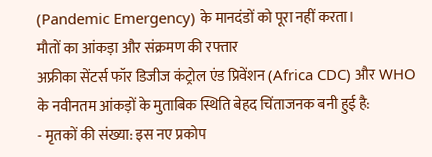(Pandemic Emergency) के मानदंडों को पूरा नहीं करता।
मौतों का आंकड़ा और संक्रमण की रफ्तार
अफ्रीका सेंटर्स फॉर डिजीज कंट्रोल एंड प्रिवेंशन (Africa CDC) और WHO के नवीनतम आंकड़ों के मुताबिक स्थिति बेहद चिंताजनक बनी हुई है:
- मृतकों की संख्या: इस नए प्रकोप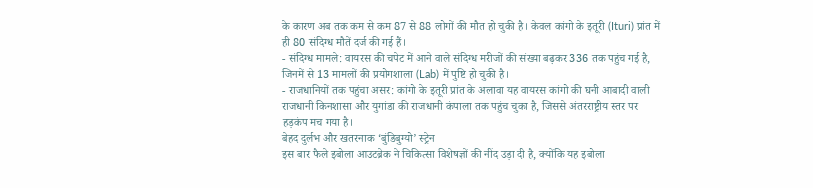के कारण अब तक कम से कम 87 से 88 लोगों की मौत हो चुकी है। केवल कांगो के इतूरी (Ituri) प्रांत में ही 80 संदिग्ध मौतें दर्ज की गई हैं।
- संदिग्ध मामले: वायरस की चपेट में आने वाले संदिग्ध मरीजों की संख्या बढ़कर 336 तक पहुंच गई है, जिनमें से 13 मामलों की प्रयोगशाला (Lab) में पुष्टि हो चुकी है।
- राजधानियों तक पहुंचा असर: कांगो के इतूरी प्रांत के अलावा यह वायरस कांगो की घनी आबादी वाली राजधानी किनशासा और युगांडा की राजधानी कंपाला तक पहुंच चुका है, जिससे अंतरराष्ट्रीय स्तर पर हड़कंप मच गया है।
बेहद दुर्लभ और खतरनाक ‘बुंडिबुग्यो’ स्ट्रेन
इस बार फैले इबोला आउटब्रेक ने चिकित्सा विशेषज्ञों की नींद उड़ा दी है, क्योंकि यह इबोला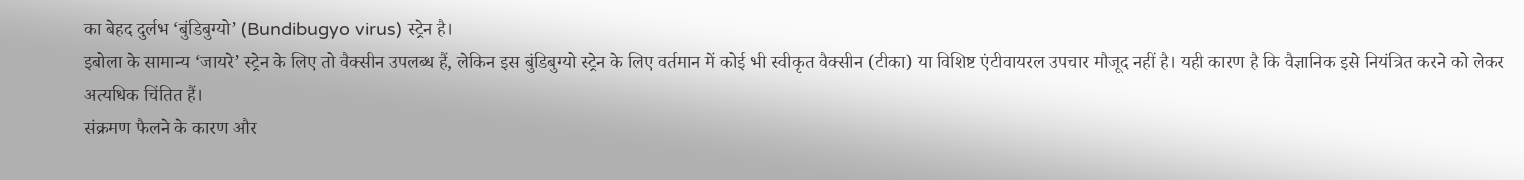का बेहद दुर्लभ ‘बुंडिबुग्यो’ (Bundibugyo virus) स्ट्रेन है।
इबोला के सामान्य ‘जायरे’ स्ट्रेन के लिए तो वैक्सीन उपलब्ध हैं, लेकिन इस बुंडिबुग्यो स्ट्रेन के लिए वर्तमान में कोई भी स्वीकृत वैक्सीन (टीका) या विशिष्ट एंटीवायरल उपचार मौजूद नहीं है। यही कारण है कि वैज्ञानिक इसे नियंत्रित करने को लेकर अत्यधिक चिंतित हैं।
संक्रमण फैलने के कारण और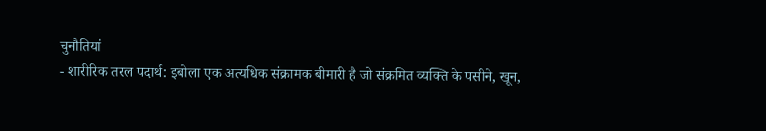चुनौतियां
- शारीरिक तरल पदार्थ: इबोला एक अत्यधिक संक्रामक बीमारी है जो संक्रमित व्यक्ति के पसीने, खून,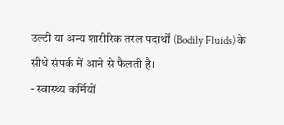उल्टी या अन्य शारीरिक तरल पदार्थों (Bodily Fluids) के सीधे संपर्क में आने से फैलती है।
- स्वास्थ्य कर्मियों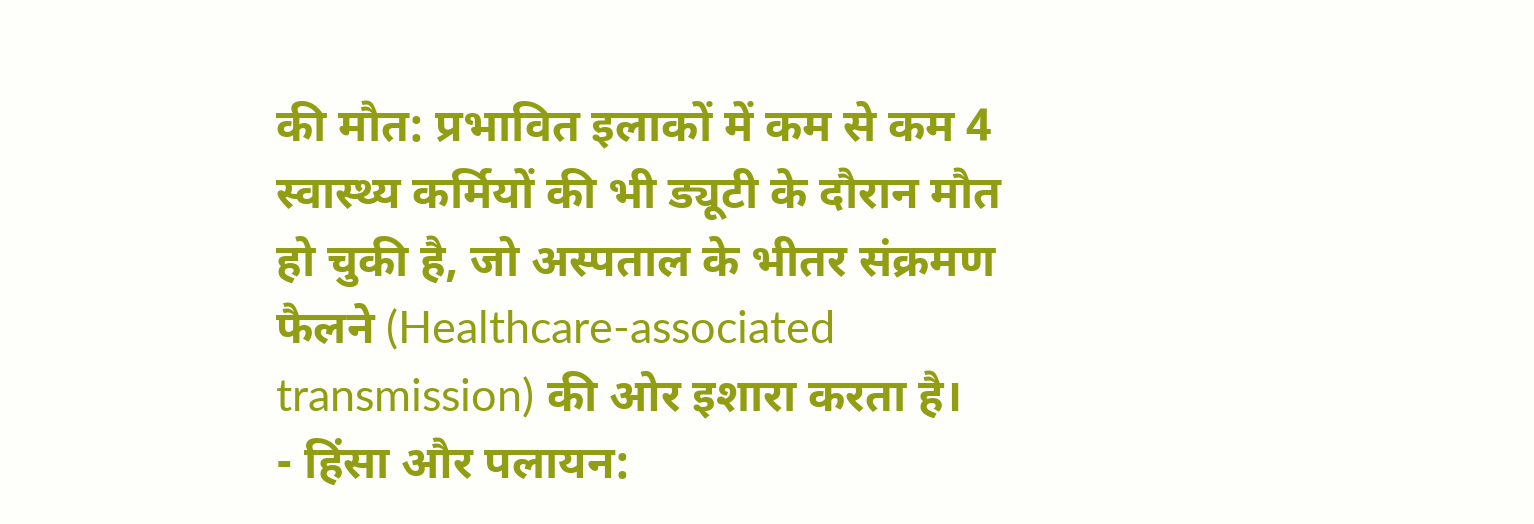की मौत: प्रभावित इलाकों में कम से कम 4 स्वास्थ्य कर्मियों की भी ड्यूटी के दौरान मौत हो चुकी है, जो अस्पताल के भीतर संक्रमण फैलने (Healthcare-associated transmission) की ओर इशारा करता है।
- हिंसा और पलायन: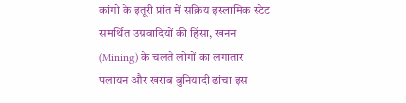कांगो के इतूरी प्रांत में सक्रिय इस्लामिक स्टेट समर्थित उग्रवादियों की हिंसा, खनन (Mining) के चलते लोगों का लगातार पलायन और खराब बुनियादी ढांचा इस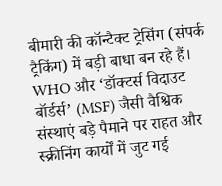बीमारी की कॉन्टैक्ट ट्रेसिंग (संपर्क ट्रैकिंग) में बड़ी बाधा बन रहे हैं।
WHO और ‘डॉक्टर्स विदाउट बॉर्डर्स’ (MSF) जैसी वैश्विक संस्थाएं बड़े पैमाने पर राहत और स्क्रीनिंग कार्यों में जुट गई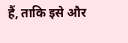हैं, ताकि इसे और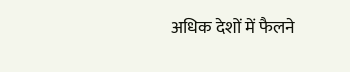अधिक देशों में फैलने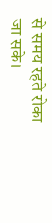से समय रहते रोका जा सके।